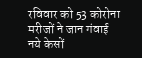रविवार को 53 कोरोना मरीजों ने जान गंवाई
नये केसों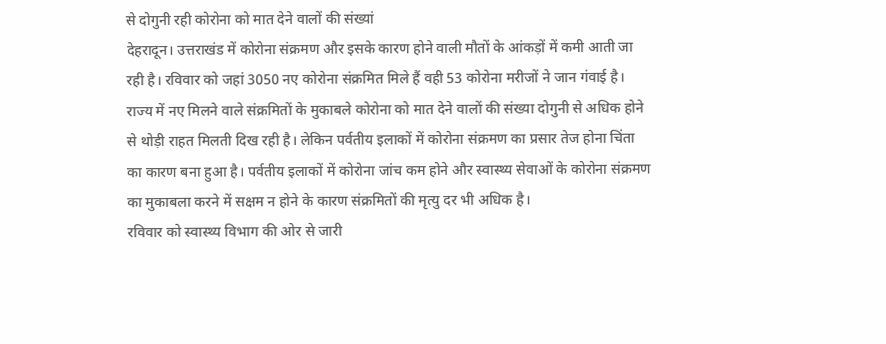से दोगुनी रही कोरोना को मात देने वालों की संख्यां
देहरादून। उत्तराखंड में कोरोना संक्रमण और इसके कारण होने वाली मौतों के आंकड़ों में कमी आती जा रही है। रविवार को जहां 3050 नए कोरोना संक्रमित मिले हैं वही 53 कोरोना मरीजों ने जान गंवाई है। राज्य में नए मिलने वाले संक्रमितों के मुकाबले कोरोना को मात देने वालों की संख्या दोगुनी से अधिक होने से थोड़ी राहत मिलती दिख रही है। लेकिन पर्वतीय इलाकों में कोरोना संक्रमण का प्रसार तेज होना चिंता का कारण बना हुआ है। पर्वतीय इलाकों में कोरोना जांच कम होने और स्वास्थ्य सेवाओं के कोरोना संक्रमण का मुकाबला करने में सक्षम न होने के कारण संक्रमितों की मृत्यु दर भी अधिक है।
रविवार को स्वास्थ्य विभाग की ओर से जारी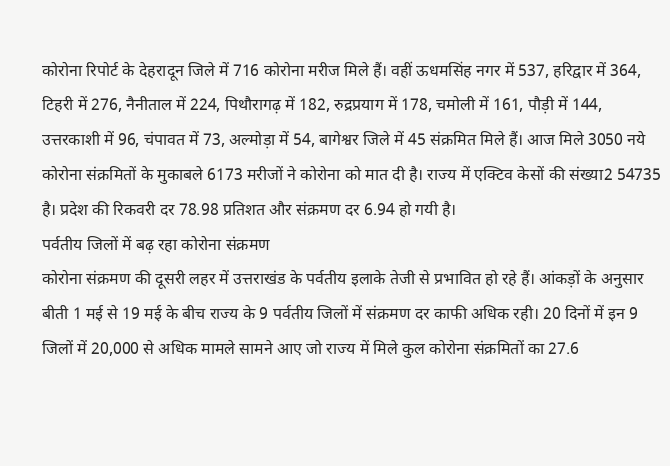कोरोना रिपोर्ट के देहरादून जिले में 716 कोरोना मरीज मिले हैं। वहीं ऊधमसिंह नगर में 537, हरिद्वार में 364, टिहरी में 276, नैनीताल में 224, पिथौरागढ़ में 182, रुद्रप्रयाग में 178, चमोली में 161, पौड़ी में 144, उत्तरकाशी में 96, चंपावत में 73, अल्मोड़ा में 54, बागेश्वर जिले में 45 संक्रमित मिले हैं। आज मिले 3050 नये कोरोना संक्रमितों के मुकाबले 6173 मरीजों ने कोरोना को मात दी है। राज्य में एक्टिव केसों की संख्या2 54735 है। प्रदेश की रिकवरी दर 78.98 प्रतिशत और संक्रमण दर 6.94 हो गयी है।
पर्वतीय जिलों में बढ़ रहा कोरोना संक्रमण
कोरोना संक्रमण की दूसरी लहर में उत्तराखंड के पर्वतीय इलाके तेजी से प्रभावित हो रहे हैं। आंकड़ों के अनुसार बीती 1 मई से 19 मई के बीच राज्य के 9 पर्वतीय जिलों में संक्रमण दर काफी अधिक रही। 20 दिनों में इन 9 जिलों में 20,000 से अधिक मामले सामने आए जो राज्य में मिले कुल कोरोना संक्रमितों का 27.6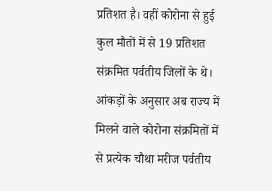प्रतिशत है। वहीं कोरोना से हुई कुल मौतों में से 19 प्रतिशत संक्रमित पर्वतीय जिलों के थे। आंकड़ों के अनुसार अब राज्य में मिलने वाले कोरोना संक्रमितों में से प्रत्येक चौथा मरीज पर्वतीय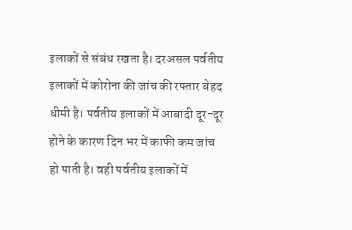इलाकों से संबंध रखता है। दरअसल पर्वतीय इलाकों में कोरोना की जांच की रफ्तार बेहद धीमी है। पर्वतीय इलाकों में आबादी दूर-दूर होने के कारण दिन भर में काफी कम जांच हो पाती है। वही पर्वतीय इलाकों में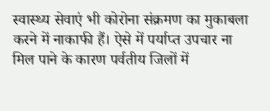स्वास्थ्य सेवाएं भी कोरोना संक्रमण का मुकाबला करने में नाकाफी हैं। ऐसे में पर्याप्त उपचार ना मिल पाने के कारण पर्वतीय जिलों में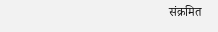संक्रमित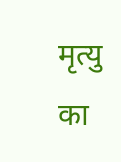मृत्यु का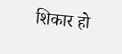शिकार हो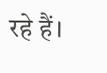रहे हैं।